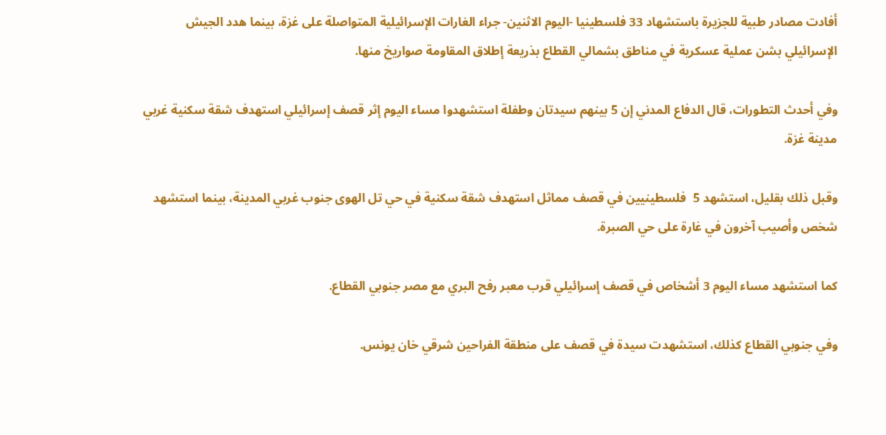أفادت مصادر طبية للجزيرة باستشهاد 33 فلسطينيا -اليوم الاثنين- جراء الغارات الإسرائيلية المتواصلة على غزة، بينما هدد الجيش الإسرائيلي بشن عملية عسكرية في مناطق بشمالي القطاع بذريعة إطلاق المقاومة صواريخ منها.

وفي أحدث التطورات، قال الدفاع المدني إن 5 بينهم سيدتان وطفلة استشهدوا مساء اليوم إثر قصف إسرائيلي استهدف شقة سكنية غربي مدينة غزة.

وقبل ذلك بقليل، استشهد 5  فلسطينيين في قصف مماثل استهدف شقة سكنية في حي تل الهوى جنوب غربي المدينة، بينما استشهد شخص وأصيب آخرون في غارة على حي الصبرة.

كما استشهد مساء اليوم 3 أشخاص في قصف إسرائيلي قرب معبر رفح البري مع مصر جنوبي القطاع.

وفي جنوبي القطاع كذلك، استشهدت سيدة في قصف على منطقة الفراحين شرقي خان يونس.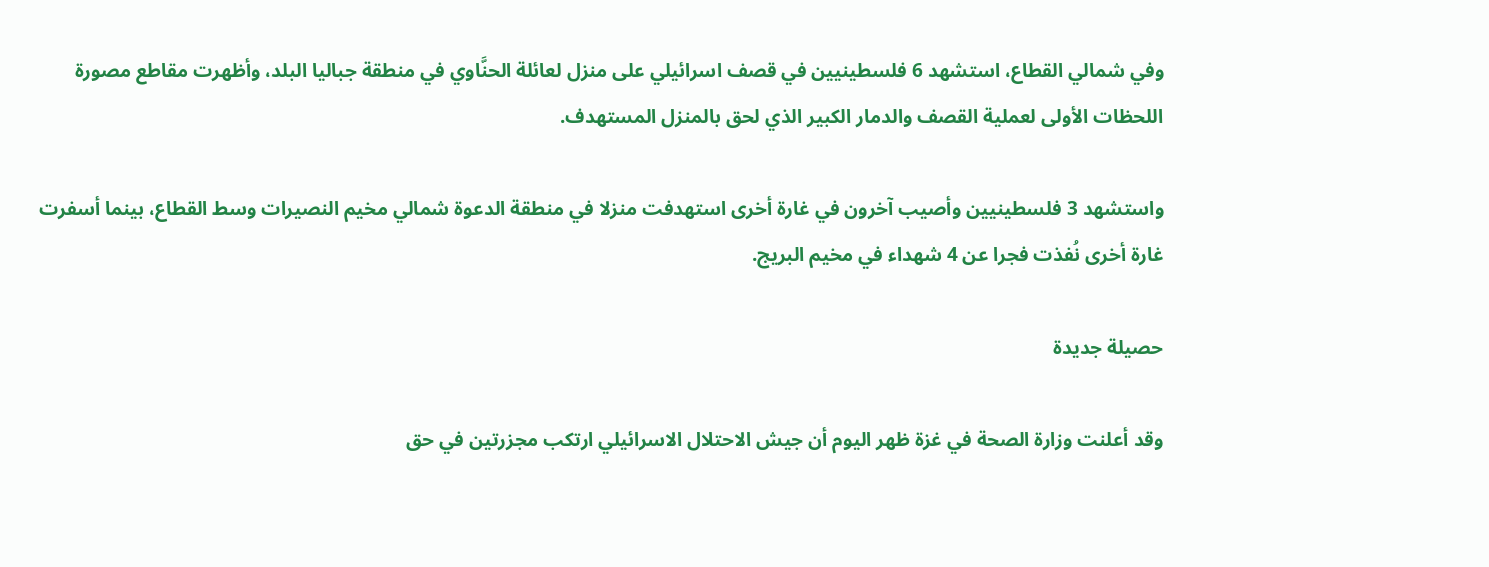وفي شمالي القطاع، استشهد 6 فلسطينيين في قصف اسرائيلي على منزل لعائلة الحنَّاوي في منطقة جباليا البلد، وأظهرت مقاطع مصورة اللحظات الأولى لعملية القصف والدمار الكبير الذي لحق بالمنزل المستهدف.

واستشهد 3 فلسطينيين وأصيب آخرون في غارة أخرى استهدفت منزلا في منطقة الدعوة شمالي مخيم النصيرات وسط القطاع، بينما أسفرت غارة أخرى نُفذت فجرا عن 4 شهداء في مخيم البريج.

حصيلة جديدة

وقد أعلنت وزارة الصحة في غزة ظهر اليوم أن جيش الاحتلال الاسرائيلي ارتكب مجزرتين في حق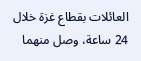العائلات بقطاع غزة خلال 24 ساعة، وصل منهما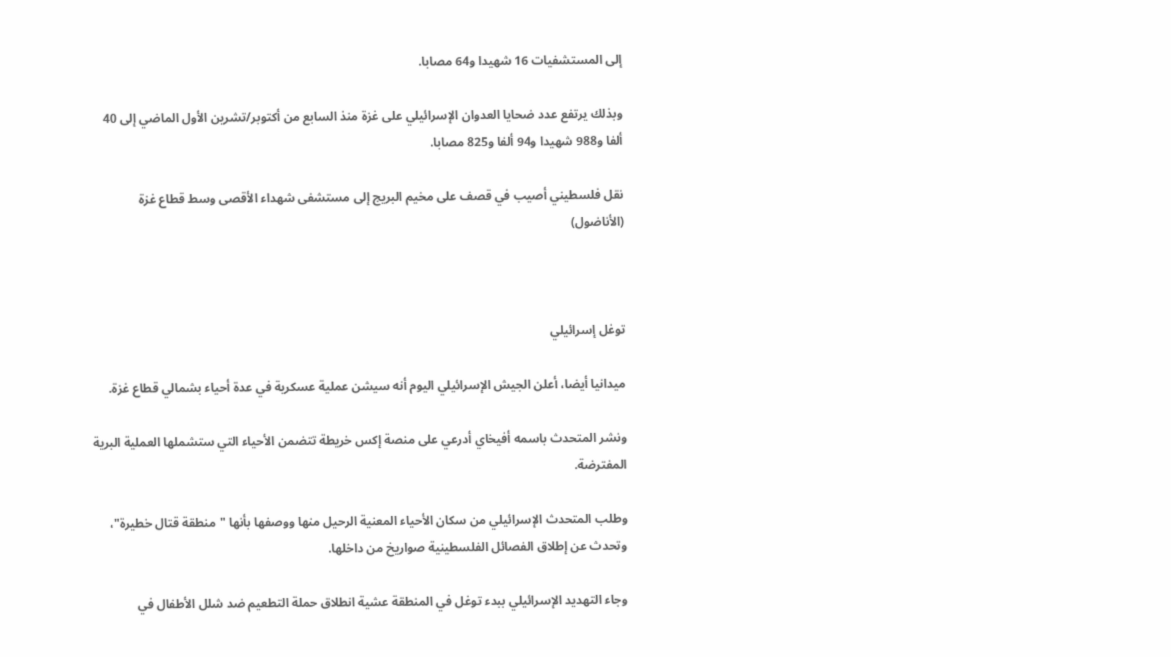إلى المستشفيات 16 شهيدا و64 مصابا.

وبذلك يرتفع عدد ضحايا العدوان الإسرائيلي على غزة منذ السابع من أكتوبر/تشرين الأول الماضي إلى 40 ألفا و988 شهيدا و94 ألفا و825 مصابا.

نقل فلسطيني أصيب في قصف على مخيم البريج إلى مستشفى شهداء الأقصى وسط قطاع غزة (الأناضول)



توغل إسرائيلي

ميدانيا أيضا، أعلن الجيش الإسرائيلي اليوم أنه سيشن عملية عسكرية في عدة أحياء بشمالي قطاع غزة.

ونشر المتحدث باسمه أفيخاي أدرعي على منصة إكس خريطة تتضمن الأحياء التي ستشملها العملية البرية المفترضة.

وطلب المتحدث الإسرائيلي من سكان الأحياء المعنية الرحيل منها ووصفها بأنها "منطقة قتال خطيرة"، وتحدث عن إطلاق الفصائل الفلسطينية صواريخ من داخلها.

وجاء التهديد الإسرائيلي ببدء توغل في المنطقة عشية انطلاق حملة التطعيم ضد شلل الأطفال في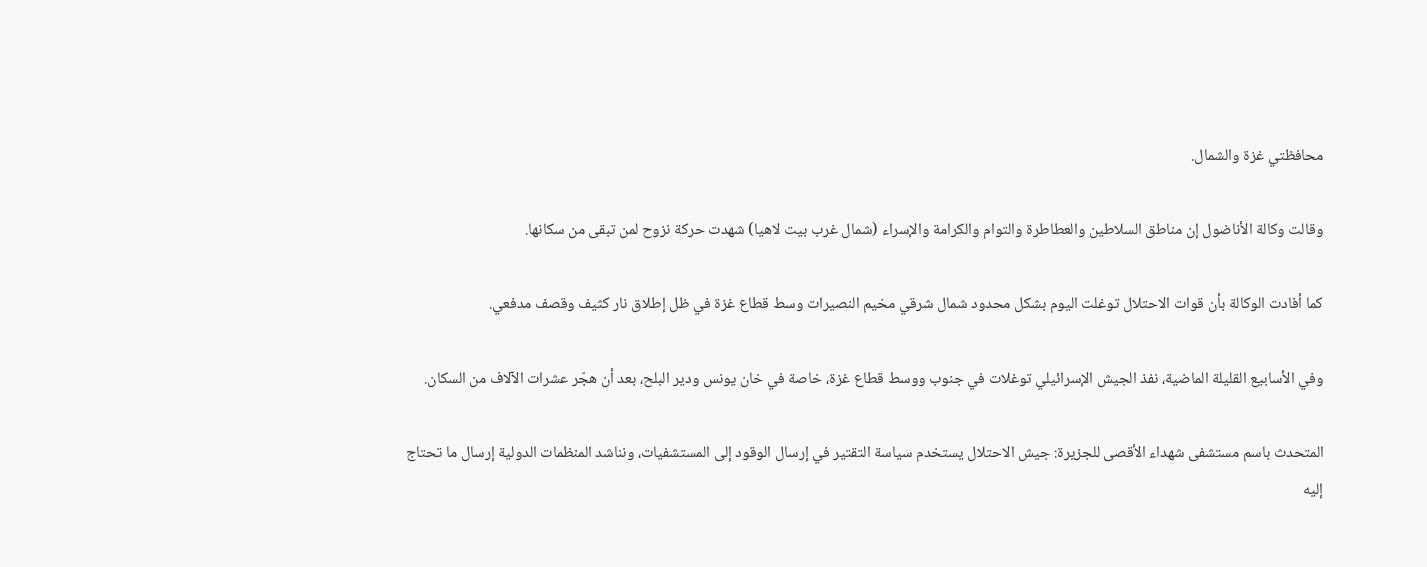محافظتي غزة والشمال.

وقالت وكالة الأناضول إن مناطق السلاطين والعطاطرة والتوام والكرامة والإسراء (شمال غرب بيت لاهيا) شهدت حركة نزوح لمن تبقى من سكانها.

كما أفادت الوكالة بأن قوات الاحتلال توغلت اليوم بشكل محدود شمال شرقي مخيم النصيرات وسط قطاع غزة في ظل إطلاق نار كثيف وقصف مدفعي.

وفي الأسابيع القليلة الماضية، نفذ الجيش الإسرائيلي توغلات في جنوب ووسط قطاع غزة، خاصة في خان يونس ودير البلح، بعد أن هجّر عشرات الآلاف من السكان.

المتحدث باسم مستشفى شهداء الأقصى للجزيرة: جيش الاحتلال يستخدم سياسة التقتير في إرسال الوقود إلى المستشفيات، ونناشد المنظمات الدولية إرسال ما تحتاج إليه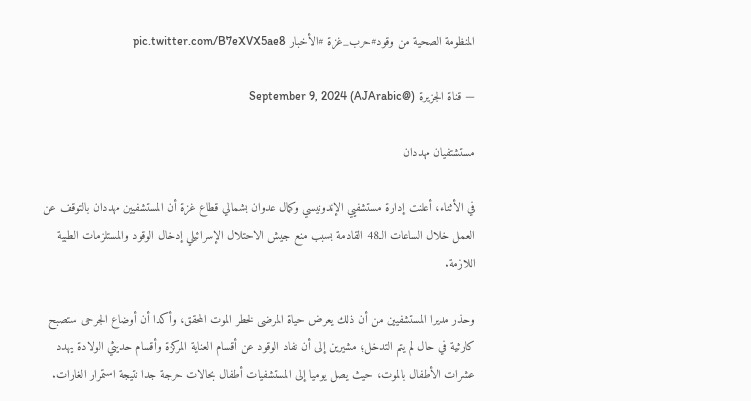المنظومة الصحية من وقود#حرب_غزة #الأخبار pic.twitter.com/B7eXVX5ae8

— قناة الجزيرة (@AJArabic) September 9, 2024

مستشتفيان مهددان

في الأثناء، أعلنت إدارة مستشفيي الإندونيسي وكمال عدوان بشمالي قطاع غزة أن المستشفيين مهددان بالتوقف عن العمل خلال الساعات الـ48 القادمة بسبب منع جيش الاحتلال الإسرائيلي إدخال الوقود والمستلزمات الطبية اللازمة.

وحذر مديرا المستشفيين من أن ذلك يعرض حياة المرضى لخطر الموت المحقق، وأكدا أن أوضاع الجرحى ستصبح كارثية في حال لم يتم التدخل؛ مشيرين إلى أن نفاد الوقود عن أقسام العناية المركزة وأقسام حديثي الولادة يهدد عشرات الأطفال بالموت، حيث يصل يوميا إلى المستشفيات أطفال بحالات حرجة جدا نتيجة استمرار الغارات.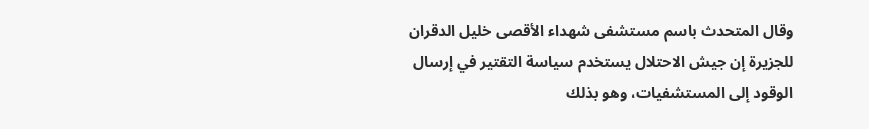وقال المتحدث باسم مستشفى شهداء الأقصى خليل الدقران للجزيرة إن جيش الاحتلال يستخدم سياسة التقتير في إرسال الوقود إلى المستشفيات، وهو بذلك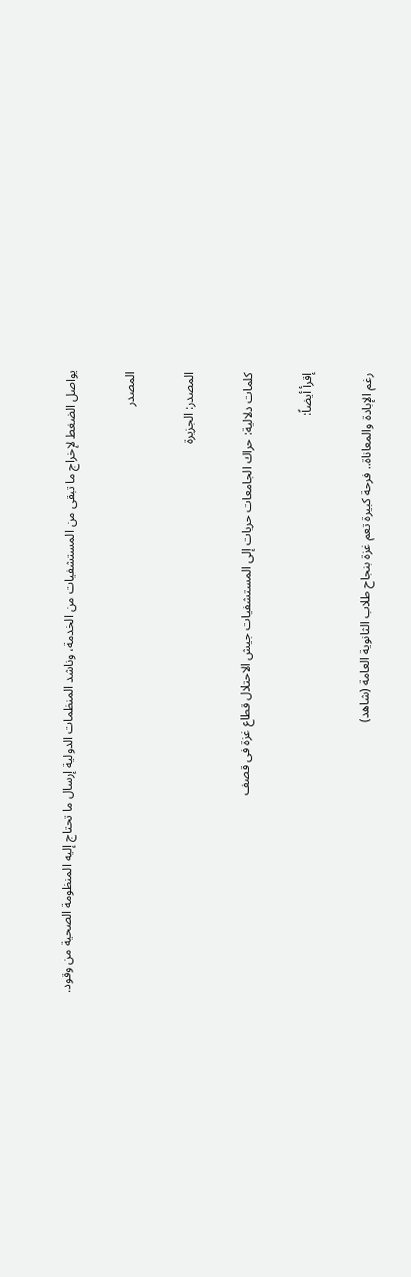يواصل الضغط لإخراج ما تبقى من المستشفيات من الخدمة، وناشد المنظمات الدولية إرسال ما تحتاج إليه المنظومة الصحية من وقود.

المصدر

المصدر: الجزيرة

كلمات دلالية: حراك الجامعات حريات إلى المستشفیات جیش الاحتلال قطاع غزة فی قصف

إقرأ أيضاً:

رغم الإبادة والمعاناة.. فرحة كبيرة تعم غزة بنجاح طلاب الثانوية العامة (شاهد)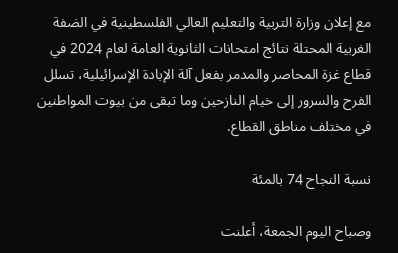مع إعلان وزارة التربية والتعليم العالي الفلسطينية في الضفة الغربية المحتلة نتائج امتحانات الثانوية العامة لعام 2024 في قطاع غزة المحاصر والمدمر بفعل آلة الإبادة الإسرائيلية، تسلل الفرح والسرور إلى خيام النازحين وما تبقى من بيوت المواطنين في مختلف مناطق القطاع.

نسبة النجاح 74 بالمئة

وصباح اليوم الجمعة، أعلنت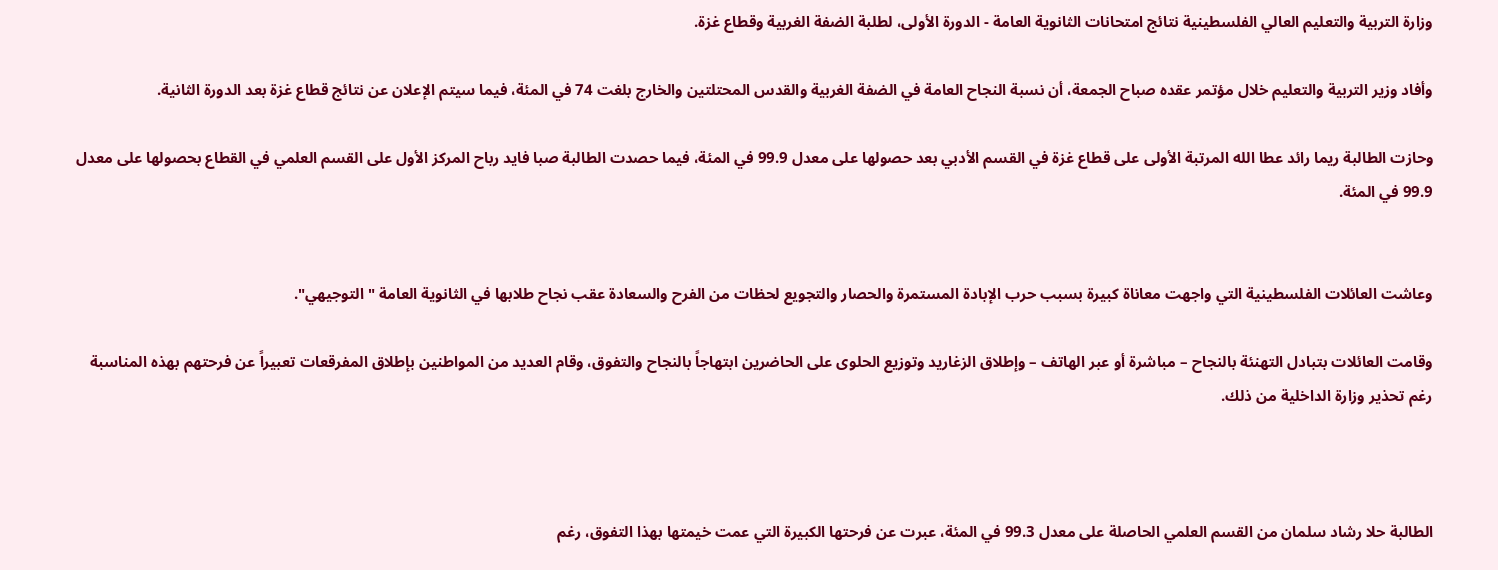وزارة التربية والتعليم العالي الفلسطينية نتائج امتحانات الثانوية العامة - الدورة الأولى، لطلبة الضفة الغربية وقطاع غزة.

وأفاد وزير التربية والتعليم خلال مؤتمر عقده صباح الجمعة، أن نسبة النجاح العامة في الضفة الغربية والقدس المحتلتين والخارج بلغت 74 في المئة، فيما سيتم الإعلان عن نتائج قطاع غزة بعد الدورة الثانية.

وحازت الطالبة ريما رائد عطا الله المرتبة الأولى على قطاع غزة في القسم الأدبي بعد حصولها على معدل 99.9 في المئة، فيما حصدت الطالبة صبا فايد رباح المركز الأول على القسم العلمي في القطاع بحصولها على معدل 99.9 في المئة.


وعاشت العائلات الفلسطينية التي واجهت معاناة كبيرة بسبب حرب الإبادة المستمرة والحصار والتجويع لحظات من الفرح والسعادة عقب نجاح طلابها في الثانوية العامة "التوجيهي".

وقامت العائلات بتبادل التهنئة بالنجاح – مباشرة أو عبر الهاتف – وإطلاق الزغاريد وتوزيع الحلوى على الحاضرين ابتهاجاً بالنجاح والتفوق، وقام العديد من المواطنين بإطلاق المفرقعات تعبيراً عن فرحتهم بهذه المناسبة رغم تحذير وزارة الداخلية من ذلك.



الطالبة حلا رشاد سلمان من القسم العلمي الحاصلة على معدل 99.3 في المئة، عبرت عن فرحتها الكبيرة التي عمت خيمتها بهذا التفوق، رغم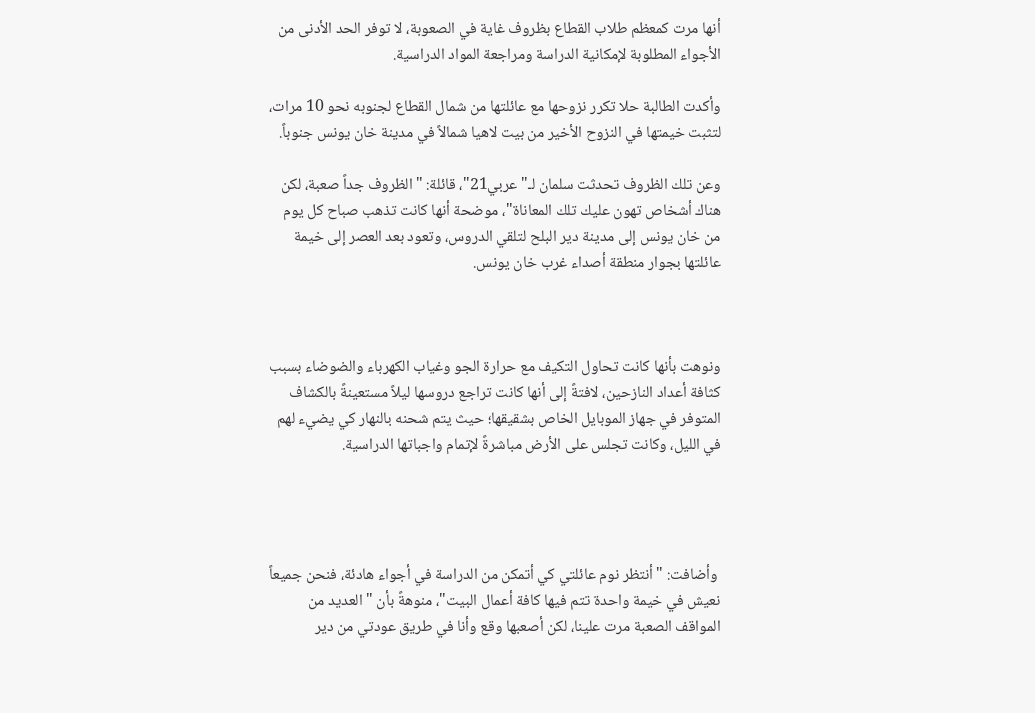أنها مرت كمعظم طلاب القطاع بظروف غاية في الصعوبة، لا توفر الحد الأدنى من الأجواء المطلوبة لإمكانية الدراسة ومراجعة المواد الدراسية.

وأكدت الطالبة حلا تكرر نزوحها مع عائلتها من شمال القطاع لجنوبه نحو 10 مرات، لتثبت خيمتها في النزوح الأخير من بيت لاهيا شمالاً في مدينة خان يونس جنوباً.

وعن تلك الظروف تحدثت سلمان لـ"عربي21"، قائلة: "الظروف جداً صعبة، لكن هناك أشخاص تهون عليك تلك المعاناة"، موضحة أنها كانت تذهب صباح كل يوم من خان يونس إلى مدينة دير البلح لتلقي الدروس، وتعود بعد العصر إلى خيمة عائلتها بجوار منطقة أصداء غرب خان يونس.



ونوهت بأنها كانت تحاول التكيف مع حرارة الجو وغياب الكهرباء والضوضاء بسبب كثافة أعداد النازحين، لافتةً إلى أنها كانت تراجع دروسها ليلاً مستعينةً بالكشاف المتوفر في جهاز الموبايل الخاص بشقيقها؛ حيث يتم شحنه بالنهار كي يضيء لهم في الليل، وكانت تجلس على الأرض مباشرةً لإتمام واجباتها الدراسية.




 وأضافت: "أنتظر نوم عائلتي كي أتمكن من الدراسة في أجواء هادئة، فنحن جميعاً نعيش في خيمة واحدة تتم فيها كافة أعمال البيت"، منوهةً بأن "العديد من المواقف الصعبة مرت علينا، لكن أصعبها وقع وأنا في طريق عودتي من دير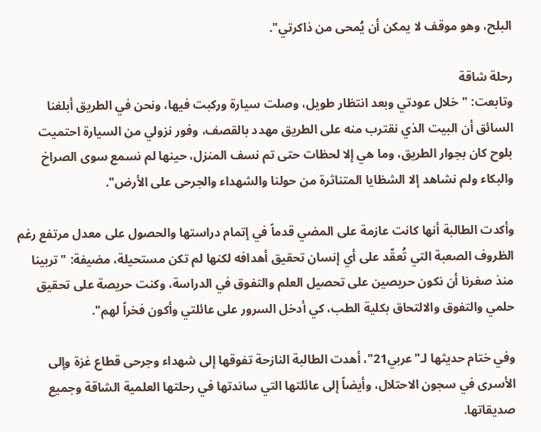البلح، وهو موقف لا يمكن أن يُمحى من ذاكرتي".

رحلة شاقة
وتابعت: "خلال عودتي وبعد انتظار طويل، وصلت سيارة وركبت فيها، ونحن في الطريق أبلغنا السائق أن البيت الذي نقترب منه على الطريق مهدد بالقصف، وفور نزولي من السيارة احتميت بلوح كان بجوار الطريق، وما هي إلا لحظات حتى تم نسف المنزل، حينها لم نسمع سوى الصراخ والبكاء ولم نشاهد إلا الشظايا المتناثرة من حولنا والشهداء والجرحى على الأرض".

وأكدت الطالبة أنها كانت عازمة على المضي قدماً في إتمام دراستها والحصول على معدل مرتفع رغم الظروف الصعبة التي تُعقّد على أي إنسان تحقيق أهدافه لكنها لم تكن مستحيلة، مضيفة: "تربينا منذ صغرنا أن نكون حريصين على تحصيل العلم والتفوق في الدراسة، وكنت حريصة على تحقيق حلمي والتفوق والالتحاق بكلية الطب، كي أدخل السرور على عائلتي وأكون فخراً لهم".

وفي ختام حديثها لـ"عربي21"، أهدت الطالبة النازحة تفوقها إلى شهداء وجرحى قطاع غزة وإلى الأسرى في سجون الاحتلال، وأيضاً إلى عائلتها التي ساندتها في رحلتها العلمية الشاقة وجميع صديقاتها.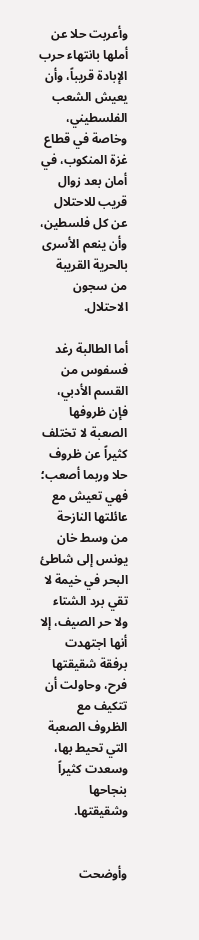وأعربت حلا عن أملها بانتهاء حرب الإبادة قريباً، وأن يعيش الشعب الفلسطيني، وخاصة في قطاع غزة المنكوب، في أمان بعد زوال قريب للاحتلال عن كل فلسطين، وأن ينعم الأسرى بالحرية القريبة من سجون الاحتلال.

أما الطالبة رغد فسفوس من القسم الأدبي، فإن ظروفها الصعبة لا تختلف كثيراً عن ظروف حلا وربما أصعب؛ فهي تعيش مع عائلتها النازحة من وسط خان يونس إلى شاطئ البحر في خيمة لا تقي برد الشتاء ولا حر الصيف، إلا أنها اجتهدت برفقة شقيقتها فرح، وحاولت أن تتكيف مع الظروف الصعبة التي تحيط بها، وسعدت كثيراً بنجاحها وشقيقتها.


وأوضحت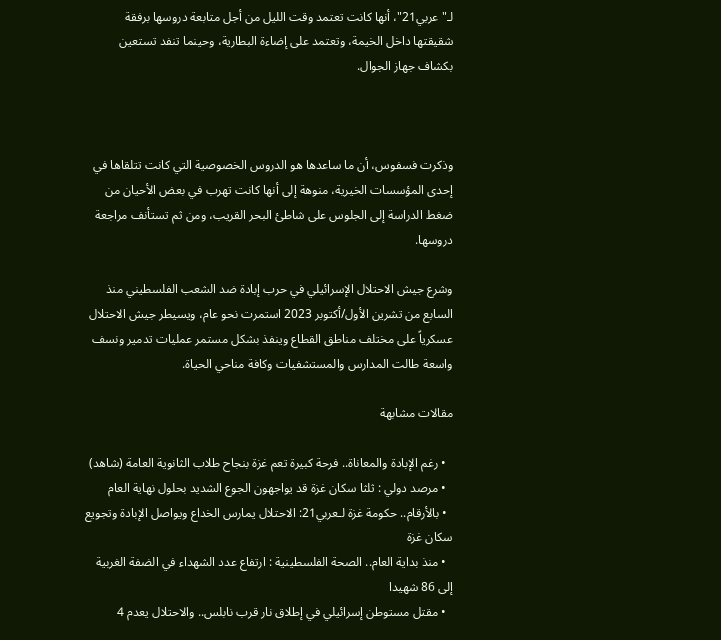لـ"عربي21"، أنها كانت تعتمد وقت الليل من أجل متابعة دروسها برفقة شقيقتها داخل الخيمة، وتعتمد على إضاءة البطارية، وحينما تنفد تستعين بكشاف جهاز الجوال.



وذكرت فسفوس، أن ما ساعدها هو الدروس الخصوصية التي كانت تتلقاها في إحدى المؤسسات الخيرية، منوهة إلى أنها كانت تهرب في بعض الأحيان من ضغط الدراسة إلى الجلوس على شاطئ البحر القريب، ومن ثم تستأنف مراجعة دروسها.

وشرع جيش الاحتلال الإسرائيلي في حرب إبادة ضد الشعب الفلسطيني منذ السابع من تشرين الأول/أكتوبر 2023 استمرت نحو عام، ويسيطر جيش الاحتلال عسكرياً على مختلف مناطق القطاع وينفذ بشكل مستمر عمليات تدمير ونسف واسعة طالت المدارس والمستشفيات وكافة مناحي الحياة.

مقالات مشابهة

  • رغم الإبادة والمعاناة.. فرحة كبيرة تعم غزة بنجاح طلاب الثانوية العامة (شاهد)
  • مرصد دولي : ثلثا سكان غزة قد يواجهون الجوع الشديد بحلول نهاية العام
  • بالأرقام.. حكومة غزة لـعربي21: الاحتلال يمارس الخداع ويواصل الإبادة وتجويع سكان غزة
  • منذ بداية العام.. الصحة الفلسطينية : ارتفاع عدد الشهداء في الضفة الغربية إلى 86 شهيدا
  • مقتل مستوطن إسرائيلي في إطلاق نار قرب نابلس.. والاحتلال يعدم 4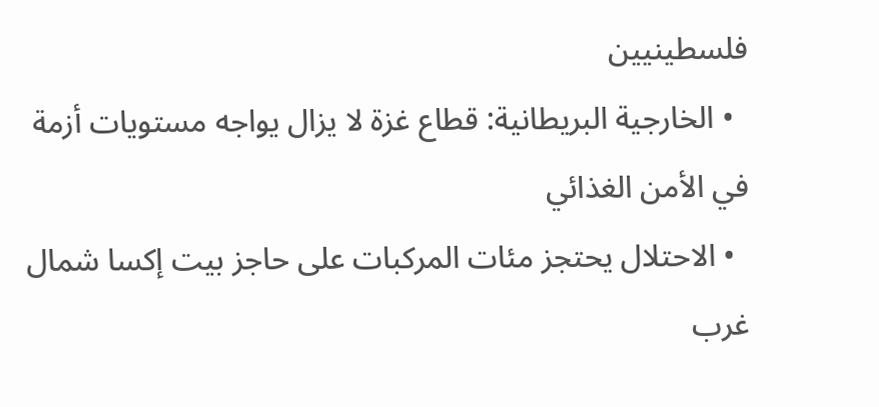فلسطينيين
  • الخارجية البريطانية: قطاع غزة لا يزال يواجه مستويات أزمة في الأمن الغذائي
  • الاحتلال يحتجز مئات المركبات على حاجز بيت إكسا شمال غرب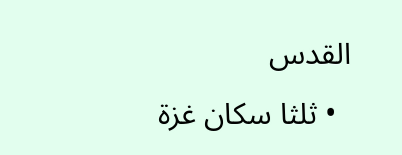القدس
  • ثلثا سكان غزة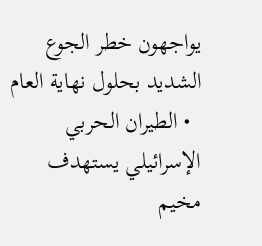يواجهون خطر الجوع الشديد بحلول نهاية العام
  • الطيران الحربي الإسرائيلي يستهدف مخيم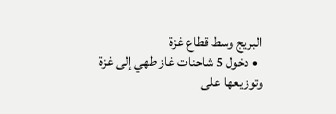البريج وسط قطاع غزة
  • دخول 5 شاحنات غاز طهي إلى غزة وتوزيعها على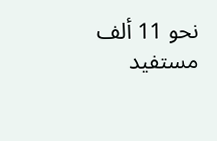نحو 11 ألف مستفيد